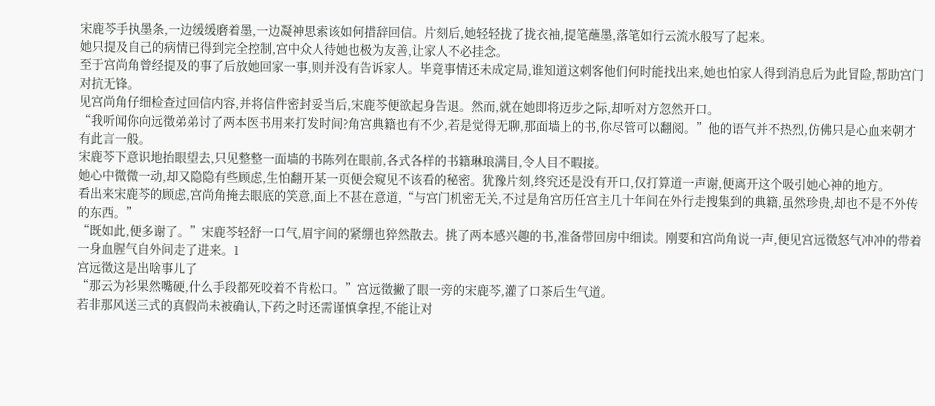宋鹿芩手执墨条,一边缓缓磨着墨,一边凝神思索该如何措辞回信。片刻后,她轻轻拢了拢衣袖,提笔蘸墨,落笔如行云流水般写了起来。
她只提及自己的病情已得到完全控制,宫中众人待她也极为友善,让家人不必挂念。
至于宫尚角曾经提及的事了后放她回家一事,则并没有告诉家人。毕竟事情还未成定局,谁知道这刺客他们何时能找出来,她也怕家人得到消息后为此冒险,帮助宫门对抗无锋。
见宫尚角仔细检查过回信内容,并将信件密封妥当后,宋鹿芩便欲起身告退。然而,就在她即将迈步之际,却听对方忽然开口。
“我听闻你向远徵弟弟讨了两本医书用来打发时间?角宫典籍也有不少,若是觉得无聊,那面墙上的书,你尽管可以翻阅。”他的语气并不热烈,仿佛只是心血来朝才有此言一般。
宋鹿芩下意识地抬眼望去,只见整整一面墙的书陈列在眼前,各式各样的书籍琳琅满目,令人目不暇接。
她心中微微一动,却又隐隐有些顾虑,生怕翻开某一页便会窥见不该看的秘密。犹豫片刻,终究还是没有开口,仅打算道一声谢,便离开这个吸引她心神的地方。
看出来宋鹿芩的顾虑,宫尚角掩去眼底的笑意,面上不甚在意道,“与宫门机密无关,不过是角宫历任宫主几十年间在外行走搜集到的典籍,虽然珍贵,却也不是不外传的东西。”
“既如此,便多谢了。”宋鹿芩轻舒一口气,眉宇间的紧绷也猝然散去。挑了两本感兴趣的书,准备带回房中细读。刚要和宫尚角说一声,便见宫远徵怒气冲冲的带着一身血腥气自外间走了进来。1
宫远徵这是出啥事儿了
“那云为衫果然嘴硬,什么手段都死咬着不肯松口。”宫远徵撇了眼一旁的宋鹿芩,灌了口茶后生气道。
若非那风送三式的真假尚未被确认,下药之时还需谨慎拿捏,不能让对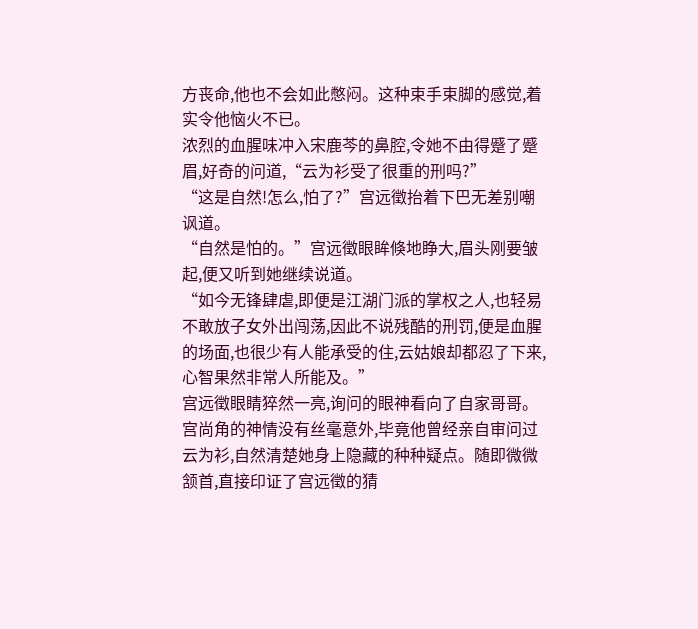方丧命,他也不会如此憋闷。这种束手束脚的感觉,着实令他恼火不已。
浓烈的血腥味冲入宋鹿芩的鼻腔,令她不由得蹙了蹙眉,好奇的问道,“云为衫受了很重的刑吗?”
“这是自然!怎么,怕了?”宫远徵抬着下巴无差别嘲讽道。
“自然是怕的。”宫远徵眼眸倏地睁大,眉头刚要皱起,便又听到她继续说道。
“如今无锋肆虐,即便是江湖门派的掌权之人,也轻易不敢放子女外出闯荡,因此不说残酷的刑罚,便是血腥的场面,也很少有人能承受的住,云姑娘却都忍了下来,心智果然非常人所能及。”
宫远徵眼睛猝然一亮,询问的眼神看向了自家哥哥。
宫尚角的神情没有丝毫意外,毕竟他曾经亲自审问过云为衫,自然清楚她身上隐藏的种种疑点。随即微微颔首,直接印证了宫远徵的猜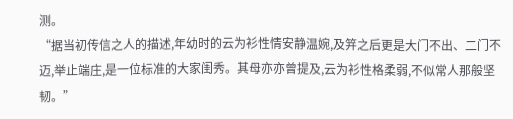测。
“据当初传信之人的描述,年幼时的云为衫性情安静温婉,及笄之后更是大门不出、二门不迈,举止端庄,是一位标准的大家闺秀。其母亦亦曾提及,云为衫性格柔弱,不似常人那般坚韧。”